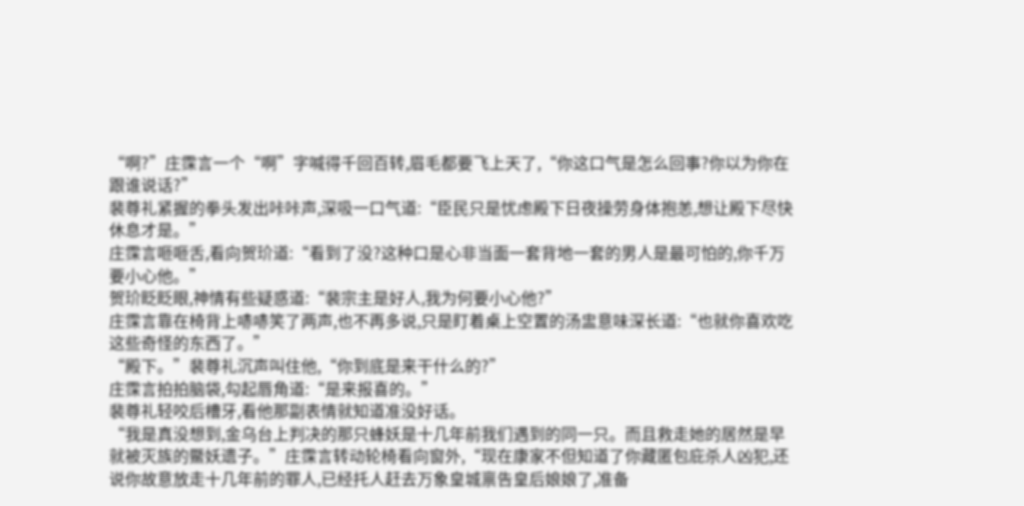“啊?”庄霂言一个“啊”字喊得千回百转,眉毛都要飞上天了,“你这口气是怎么回事?你以为你在跟谁说话?”
裴尊礼紧握的拳头发出咔咔声,深吸一口气道:“臣民只是忧虑殿下日夜操劳身体抱恙,想让殿下尽快休息才是。”
庄霂言咂咂舌,看向贺玠道:“看到了没?这种口是心非当面一套背地一套的男人是最可怕的,你千万要小心他。”
贺玠眨眨眼,神情有些疑惑道:“裴宗主是好人,我为何要小心他?”
庄霂言靠在椅背上哧哧笑了两声,也不再多说,只是盯着桌上空置的汤盅意味深长道:“也就你喜欢吃这些奇怪的东西了。”
“殿下。”裴尊礼沉声叫住他,“你到底是来干什么的?”
庄霂言拍拍脑袋,勾起唇角道:“是来报喜的。”
裴尊礼轻咬后槽牙,看他那副表情就知道准没好话。
“我是真没想到,金乌台上判决的那只蜂妖是十几年前我们遇到的同一只。而且救走她的居然是早就被灭族的鱀妖遗子。”庄霂言转动轮椅看向窗外,“现在康家不但知道了你藏匿包庇杀人凶犯,还说你故意放走十几年前的罪人,已经托人赶去万象皇城禀告皇后娘娘了,准备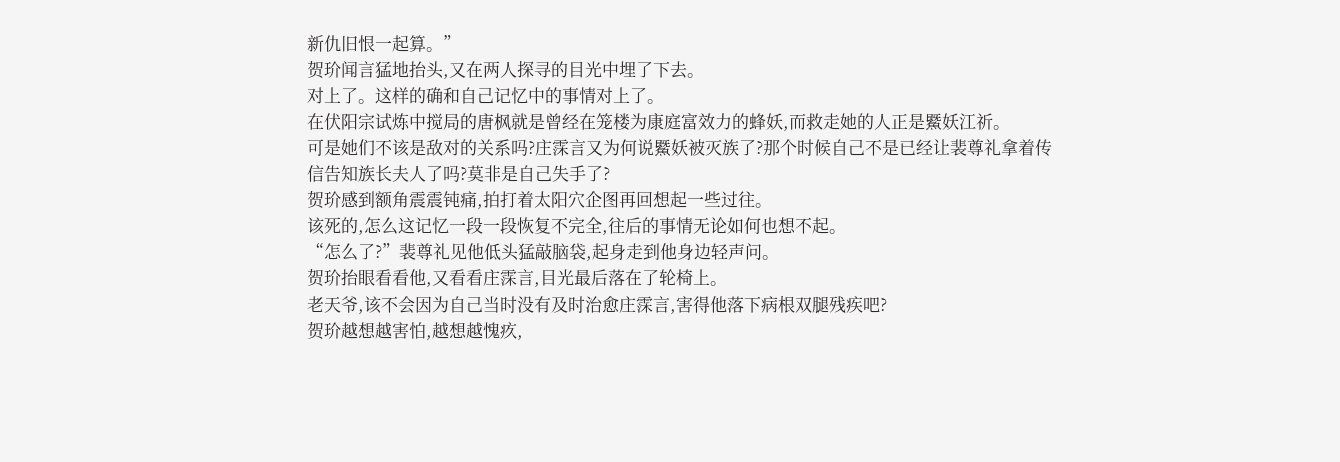新仇旧恨一起算。”
贺玠闻言猛地抬头,又在两人探寻的目光中埋了下去。
对上了。这样的确和自己记忆中的事情对上了。
在伏阳宗试炼中搅局的唐枫就是曾经在笼楼为康庭富效力的蜂妖,而救走她的人正是鱀妖江祈。
可是她们不该是敌对的关系吗?庄霂言又为何说鱀妖被灭族了?那个时候自己不是已经让裴尊礼拿着传信告知族长夫人了吗?莫非是自己失手了?
贺玠感到额角震震钝痛,拍打着太阳穴企图再回想起一些过往。
该死的,怎么这记忆一段一段恢复不完全,往后的事情无论如何也想不起。
“怎么了?”裴尊礼见他低头猛敲脑袋,起身走到他身边轻声问。
贺玠抬眼看看他,又看看庄霂言,目光最后落在了轮椅上。
老天爷,该不会因为自己当时没有及时治愈庄霂言,害得他落下病根双腿残疾吧?
贺玠越想越害怕,越想越愧疚,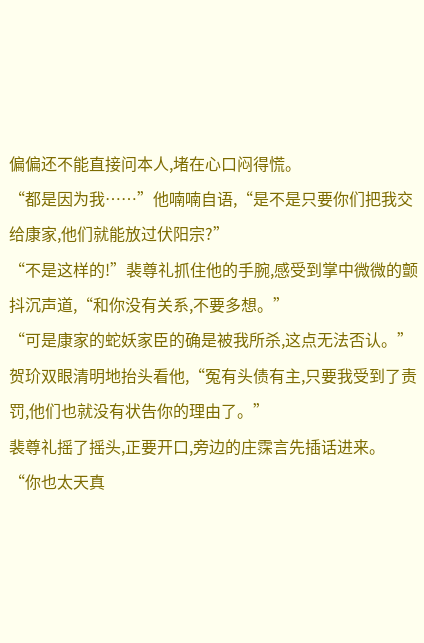偏偏还不能直接问本人,堵在心口闷得慌。
“都是因为我……”他喃喃自语,“是不是只要你们把我交给康家,他们就能放过伏阳宗?”
“不是这样的!”裴尊礼抓住他的手腕,感受到掌中微微的颤抖沉声道,“和你没有关系,不要多想。”
“可是康家的蛇妖家臣的确是被我所杀,这点无法否认。”贺玠双眼清明地抬头看他,“冤有头债有主,只要我受到了责罚,他们也就没有状告你的理由了。”
裴尊礼摇了摇头,正要开口,旁边的庄霂言先插话进来。
“你也太天真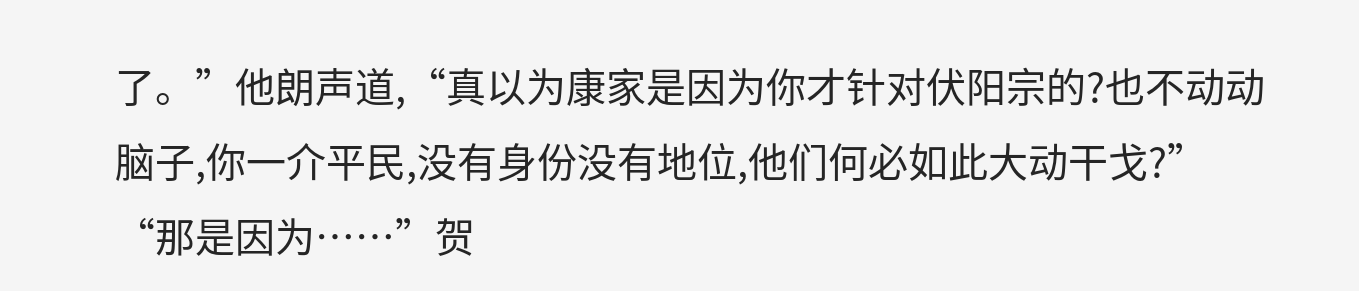了。”他朗声道,“真以为康家是因为你才针对伏阳宗的?也不动动脑子,你一介平民,没有身份没有地位,他们何必如此大动干戈?”
“那是因为……”贺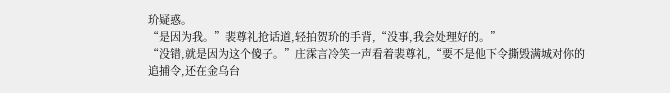玠疑惑。
“是因为我。”裴尊礼抢话道,轻拍贺玠的手背,“没事,我会处理好的。”
“没错,就是因为这个傻子。”庄霂言冷笑一声看着裴尊礼,“要不是他下令撕毁满城对你的追捕令,还在金乌台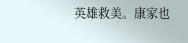英雄救美。康家也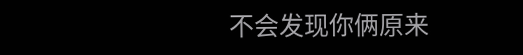不会发现你俩原来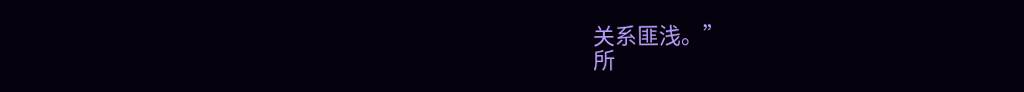关系匪浅。”
所